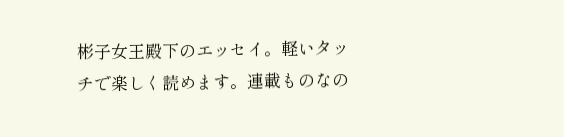彬子女王殿下のエッセイ。軽いタッチで楽しく読めます。連載ものなの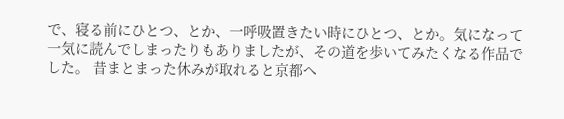で、寝る前にひとつ、とか、一呼吸置きたい時にひとつ、とか。気になって一気に読んでしまったりもありましたが、その道を歩いてみたくなる作品でした。 昔まとまった休みが取れると京都へ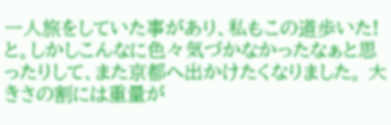一人旅をしていた事があり、私もこの道歩いた!と。しかしこんなに色々気づかなかったなぁと思ったりして、また京都へ出かけたくなりました。 大きさの割には重量が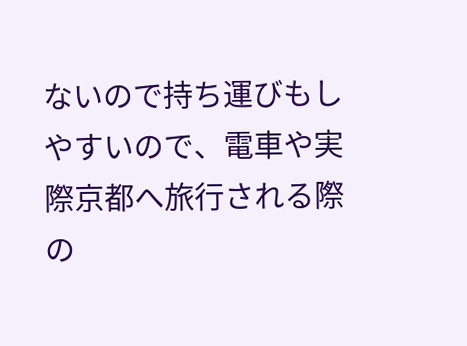ないので持ち運びもしやすいので、電車や実際京都へ旅行される際の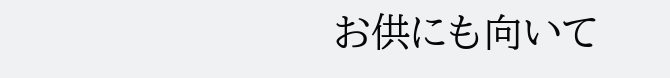お供にも向いて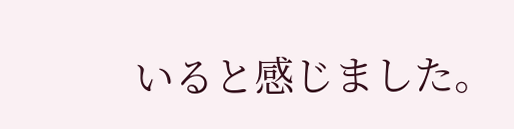いると感じました。